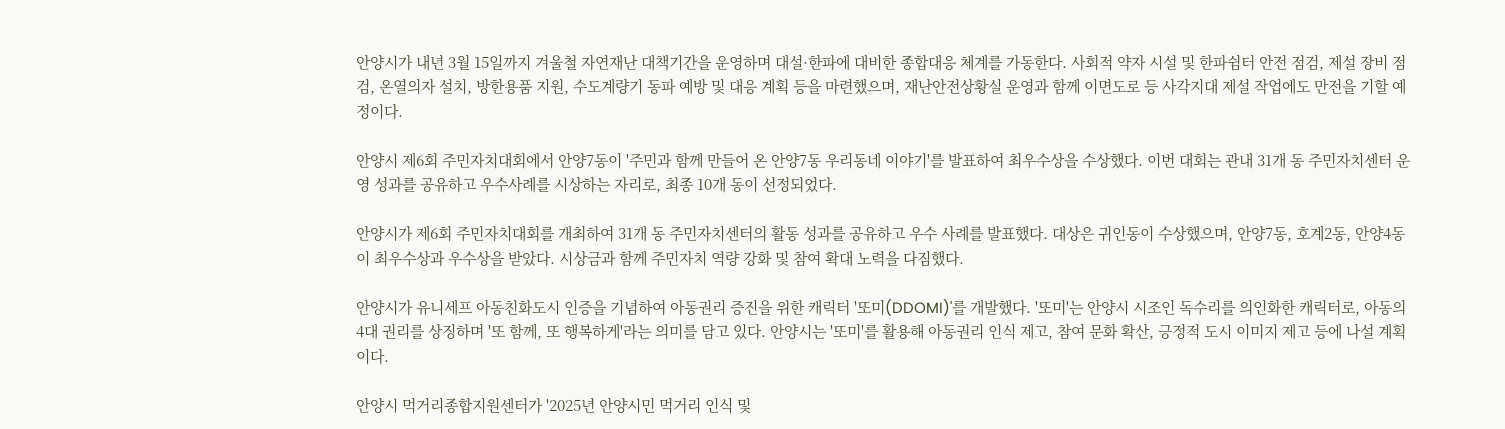안양시가 내년 3월 15일까지 겨울철 자연재난 대책기간을 운영하며 대설·한파에 대비한 종합대응 체계를 가동한다. 사회적 약자 시설 및 한파쉼터 안전 점검, 제설 장비 점검, 온열의자 설치, 방한용품 지원, 수도계량기 동파 예방 및 대응 계획 등을 마련했으며, 재난안전상황실 운영과 함께 이면도로 등 사각지대 제설 작업에도 만전을 기할 예정이다.

안양시 제6회 주민자치대회에서 안양7동이 '주민과 함께 만들어 온 안양7동 우리동네 이야기'를 발표하여 최우수상을 수상했다. 이번 대회는 관내 31개 동 주민자치센터 운영 성과를 공유하고 우수사례를 시상하는 자리로, 최종 10개 동이 선정되었다.

안양시가 제6회 주민자치대회를 개최하여 31개 동 주민자치센터의 활동 성과를 공유하고 우수 사례를 발표했다. 대상은 귀인동이 수상했으며, 안양7동, 호계2동, 안양4동이 최우수상과 우수상을 받았다. 시상금과 함께 주민자치 역량 강화 및 참여 확대 노력을 다짐했다.

안양시가 유니세프 아동친화도시 인증을 기념하여 아동권리 증진을 위한 캐릭터 '또미(DDOMI)'를 개발했다. '또미'는 안양시 시조인 독수리를 의인화한 캐릭터로, 아동의 4대 권리를 상징하며 '또 함께, 또 행복하게'라는 의미를 담고 있다. 안양시는 '또미'를 활용해 아동권리 인식 제고, 참여 문화 확산, 긍정적 도시 이미지 제고 등에 나설 계획이다.

안양시 먹거리종합지원센터가 '2025년 안양시민 먹거리 인식 및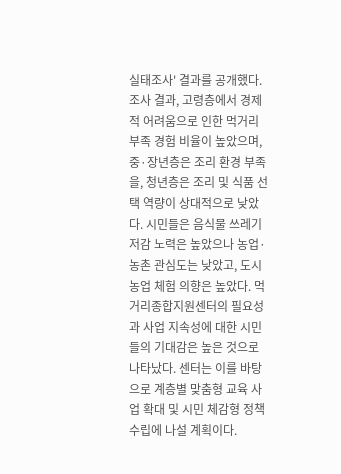실태조사' 결과를 공개했다. 조사 결과, 고령층에서 경제적 어려움으로 인한 먹거리 부족 경험 비율이 높았으며, 중·장년층은 조리 환경 부족을, 청년층은 조리 및 식품 선택 역량이 상대적으로 낮았다. 시민들은 음식물 쓰레기 저감 노력은 높았으나 농업·농촌 관심도는 낮았고, 도시농업 체험 의향은 높았다. 먹거리종합지원센터의 필요성과 사업 지속성에 대한 시민들의 기대감은 높은 것으로 나타났다. 센터는 이를 바탕으로 계층별 맞춤형 교육 사업 확대 및 시민 체감형 정책 수립에 나설 계획이다.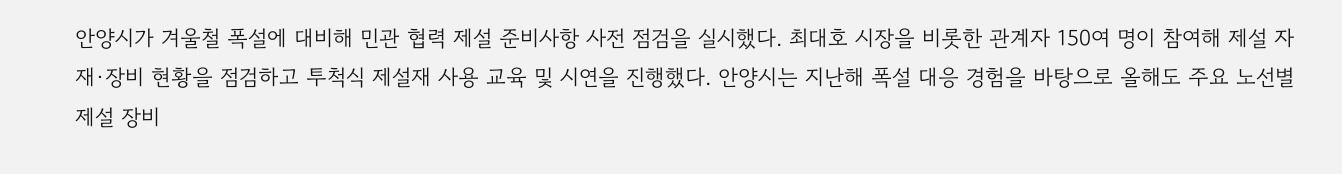안양시가 겨울철 폭설에 대비해 민관 협력 제설 준비사항 사전 점검을 실시했다. 최대호 시장을 비롯한 관계자 150여 명이 참여해 제설 자재·장비 현황을 점검하고 투척식 제설재 사용 교육 및 시연을 진행했다. 안양시는 지난해 폭설 대응 경험을 바탕으로 올해도 주요 노선별 제설 장비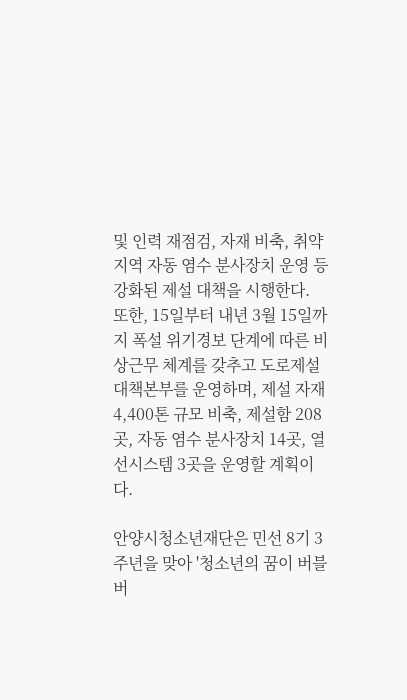및 인력 재점검, 자재 비축, 취약 지역 자동 염수 분사장치 운영 등 강화된 제설 대책을 시행한다. 또한, 15일부터 내년 3월 15일까지 폭설 위기경보 단계에 따른 비상근무 체계를 갖추고 도로제설대책본부를 운영하며, 제설 자재 4,400톤 규모 비축, 제설함 208곳, 자동 염수 분사장치 14곳, 열선시스템 3곳을 운영할 계획이다.

안양시청소년재단은 민선 8기 3주년을 맞아 '청소년의 꿈이 버블버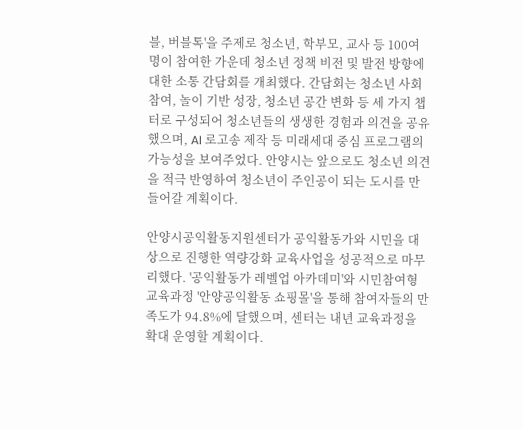블, 버블톡'을 주제로 청소년, 학부모, 교사 등 100여 명이 참여한 가운데 청소년 정책 비전 및 발전 방향에 대한 소통 간담회를 개최했다. 간담회는 청소년 사회참여, 놀이 기반 성장, 청소년 공간 변화 등 세 가지 챕터로 구성되어 청소년들의 생생한 경험과 의견을 공유했으며, AI 로고송 제작 등 미래세대 중심 프로그램의 가능성을 보여주었다. 안양시는 앞으로도 청소년 의견을 적극 반영하여 청소년이 주인공이 되는 도시를 만들어갈 계획이다.

안양시공익활동지원센터가 공익활동가와 시민을 대상으로 진행한 역량강화 교육사업을 성공적으로 마무리했다. '공익활동가 레벨업 아카데미'와 시민참여형 교육과정 '안양공익활동 쇼핑몰'을 통해 참여자들의 만족도가 94.8%에 달했으며, 센터는 내년 교육과정을 확대 운영할 계획이다.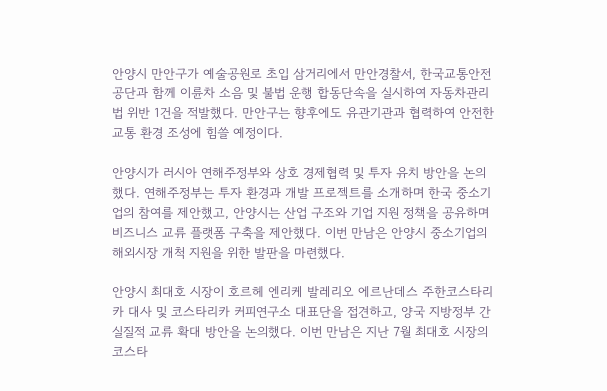안양시 만안구가 예술공원로 초입 삼거리에서 만안경찰서, 한국교통안전공단과 함께 이륜차 소음 및 불법 운행 합동단속을 실시하여 자동차관리법 위반 1건을 적발했다. 만안구는 향후에도 유관기관과 협력하여 안전한 교통 환경 조성에 힘쓸 예정이다.

안양시가 러시아 연해주정부와 상호 경제협력 및 투자 유치 방안을 논의했다. 연해주정부는 투자 환경과 개발 프로젝트를 소개하며 한국 중소기업의 참여를 제안했고, 안양시는 산업 구조와 기업 지원 정책을 공유하며 비즈니스 교류 플랫폼 구축을 제안했다. 이번 만남은 안양시 중소기업의 해외시장 개척 지원을 위한 발판을 마련했다.

안양시 최대호 시장이 호르헤 엔리케 발레리오 에르난데스 주한코스타리카 대사 및 코스타리카 커피연구소 대표단을 접견하고, 양국 지방정부 간 실질적 교류 확대 방안을 논의했다. 이번 만남은 지난 7월 최대호 시장의 코스타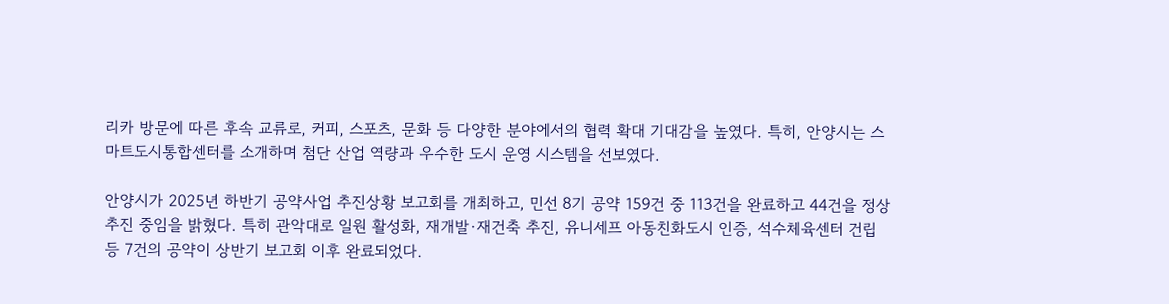리카 방문에 따른 후속 교류로, 커피, 스포츠, 문화 등 다양한 분야에서의 협력 확대 기대감을 높였다. 특히, 안양시는 스마트도시통합센터를 소개하며 첨단 산업 역량과 우수한 도시 운영 시스템을 선보였다.

안양시가 2025년 하반기 공약사업 추진상황 보고회를 개최하고, 민선 8기 공약 159건 중 113건을 완료하고 44건을 정상 추진 중임을 밝혔다. 특히 관악대로 일원 활성화, 재개발·재건축 추진, 유니세프 아동친화도시 인증, 석수체육센터 건립 등 7건의 공약이 상반기 보고회 이후 완료되었다.